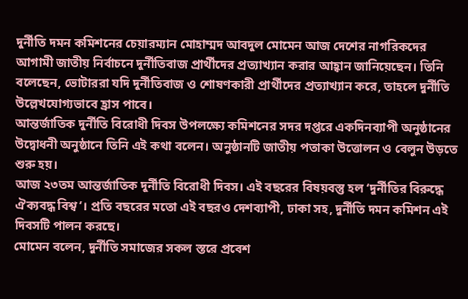দুর্নীতি দমন কমিশনের চেয়ারম্যান মোহাম্মদ আবদুল মোমেন আজ দেশের নাগরিকদের আগামী জাতীয় নির্বাচনে দুর্নীতিবাজ প্রার্থীদের প্রত্যাখ্যান করার আহ্বান জানিয়েছেন। তিনি বলেছেন, ভোটাররা যদি দুর্নীতিবাজ ও শোষণকারী প্রার্থীদের প্রত্যাখ্যান করে, তাহলে দুর্নীতি উল্লেখযোগ্যভাবে হ্রাস পাবে।
আন্তর্জাতিক দুর্নীতি বিরোধী দিবস উপলক্ষ্যে কমিশনের সদর দপ্তরে একদিনব্যাপী অনুষ্ঠানের উদ্বোধনী অনুষ্ঠানে তিনি এই কথা বলেন। অনুষ্ঠানটি জাতীয় পতাকা উত্তোলন ও বেলুন উড়তে শুরু হয়।
আজ ২৩তম আন্তর্জাতিক দুর্নীতি বিরোধী দিবস। এই বছরের বিষয়বস্তু হল ‘দুর্নীতির বিরুদ্ধে ঐক্যবদ্ধ বিশ্ব’। প্রতি বছরের মতো এই বছরও দেশব্যাপী, ঢাকা সহ, দুর্নীতি দমন কমিশন এই দিবসটি পালন করছে।
মোমেন বলেন, দুর্নীতি সমাজের সকল স্তরে প্রবেশ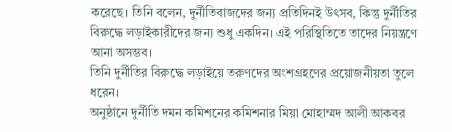করেছে। তিনি বলেন, দুর্নীতিবাজদের জন্য প্রতিদিনই উৎসব, কিন্তু দুর্নীতির বিরুদ্ধে লড়াইকারীদের জন্য শুধু একদিন। এই পরিস্থিতিতে তাদের নিয়ন্ত্রণে আনা অসম্ভব।
তিনি দুর্নীতির বিরুদ্ধে লড়াইয়ে তরুণদের অংশগ্রহণের প্রয়োজনীয়তা তুলে ধরেন।
অনুষ্ঠানে দুর্নীতি দমন কমিশনের কমিশনার মিয়া মোহাম্মদ আলী আকবর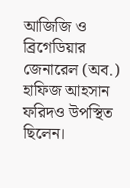আজিজি ও ব্রিগেডিয়ার জেনারেল (অব.) হাফিজ আহসান ফরিদও উপস্থিত ছিলেন।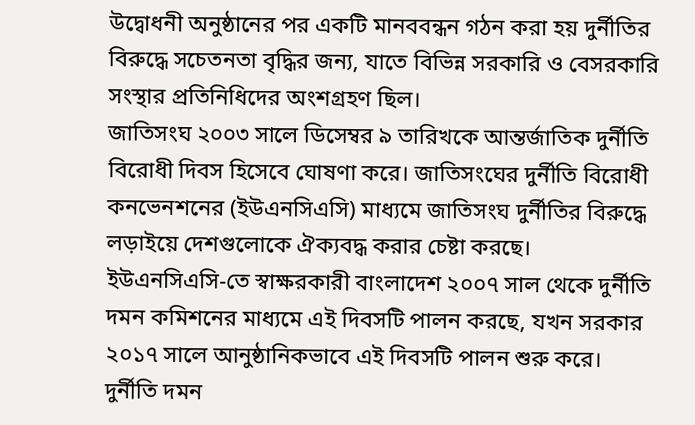উদ্বোধনী অনুষ্ঠানের পর একটি মানববন্ধন গঠন করা হয় দুর্নীতির বিরুদ্ধে সচেতনতা বৃদ্ধির জন্য, যাতে বিভিন্ন সরকারি ও বেসরকারি সংস্থার প্রতিনিধিদের অংশগ্রহণ ছিল।
জাতিসংঘ ২০০৩ সালে ডিসেম্বর ৯ তারিখকে আন্তর্জাতিক দুর্নীতি বিরোধী দিবস হিসেবে ঘোষণা করে। জাতিসংঘের দুর্নীতি বিরোধী কনভেনশনের (ইউএনসিএসি) মাধ্যমে জাতিসংঘ দুর্নীতির বিরুদ্ধে লড়াইয়ে দেশগুলোকে ঐক্যবদ্ধ করার চেষ্টা করছে।
ইউএনসিএসি-তে স্বাক্ষরকারী বাংলাদেশ ২০০৭ সাল থেকে দুর্নীতি দমন কমিশনের মাধ্যমে এই দিবসটি পালন করছে, যখন সরকার ২০১৭ সালে আনুষ্ঠানিকভাবে এই দিবসটি পালন শুরু করে।
দুর্নীতি দমন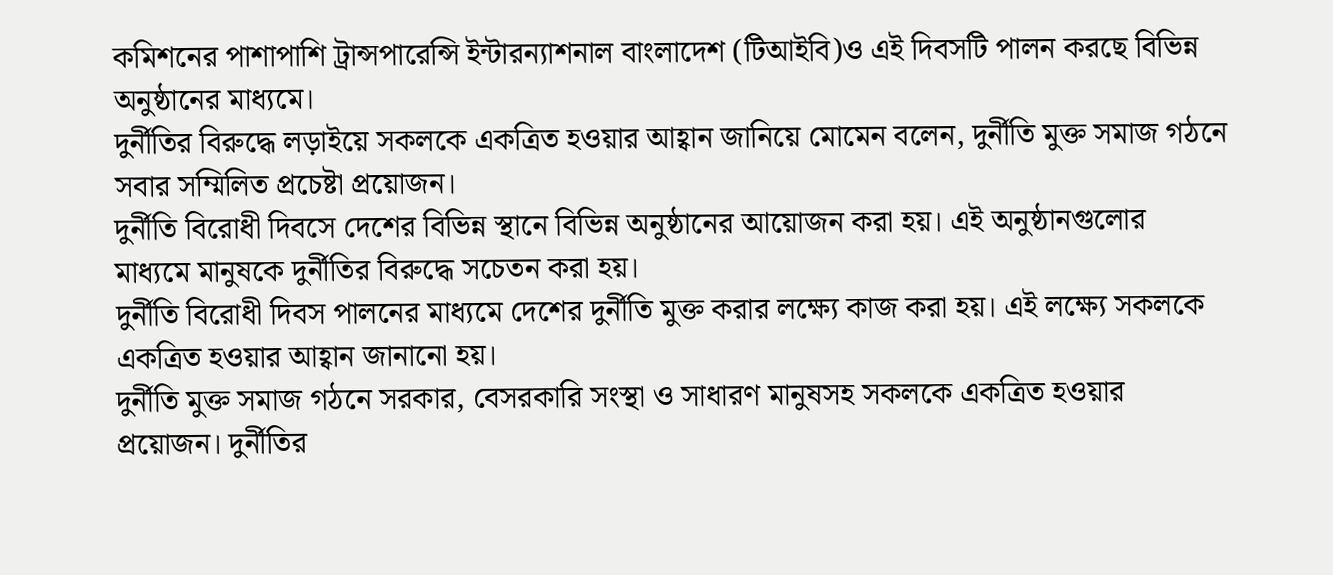কমিশনের পাশাপাশি ট্রান্সপারেন্সি ইন্টারন্যাশনাল বাংলাদেশ (টিআইবি)ও এই দিবসটি পালন করছে বিভিন্ন অনুষ্ঠানের মাধ্যমে।
দুর্নীতির বিরুদ্ধে লড়াইয়ে সকলকে একত্রিত হওয়ার আহ্বান জানিয়ে মোমেন বলেন, দুর্নীতি মুক্ত সমাজ গঠনে সবার সম্মিলিত প্রচেষ্টা প্রয়োজন।
দুর্নীতি বিরোধী দিবসে দেশের বিভিন্ন স্থানে বিভিন্ন অনুষ্ঠানের আয়োজন করা হয়। এই অনুষ্ঠানগুলোর মাধ্যমে মানুষকে দুর্নীতির বিরুদ্ধে সচেতন করা হয়।
দুর্নীতি বিরোধী দিবস পালনের মাধ্যমে দেশের দুর্নীতি মুক্ত করার লক্ষ্যে কাজ করা হয়। এই লক্ষ্যে সকলকে একত্রিত হওয়ার আহ্বান জানানো হয়।
দুর্নীতি মুক্ত সমাজ গঠনে সরকার, বেসরকারি সংস্থা ও সাধারণ মানুষসহ সকলকে একত্রিত হওয়ার প্রয়োজন। দুর্নীতির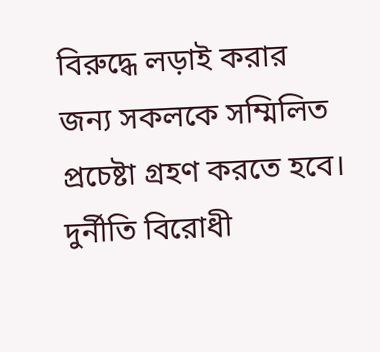বিরুদ্ধে লড়াই করার জন্য সকলকে সম্মিলিত প্রচেষ্টা গ্রহণ করতে হবে।
দুর্নীতি বিরোধী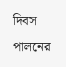দিবস পালনের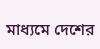মাধ্যমে দেশের